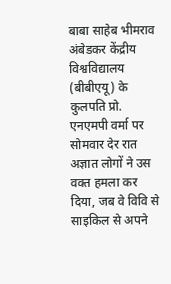बाबा साहेब भीमराव अंबेडकर केंद्रीय विश्वविद्यालय (बीबीएयू) के कुलपति प्रो. एनएमपी वर्मा पर सोमवार देर रात अज्ञात लोगों ने उस वक्त हमला कर दिया, जब वे विवि से साइकिल से अपने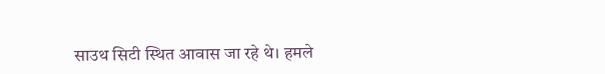साउथ सिटी स्थित आवास जा रहे थे। हमले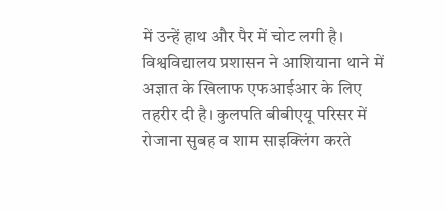में उन्हें हाथ और पैर में चोट लगी है।
विश्वविद्यालय प्रशासन ने आशियाना थाने में अज्ञात के खिलाफ एफआईआर के लिए तहरीर दी है। कुलपति बीबीएयू परिसर में रोजाना सुबह व शाम साइक्लिंग करते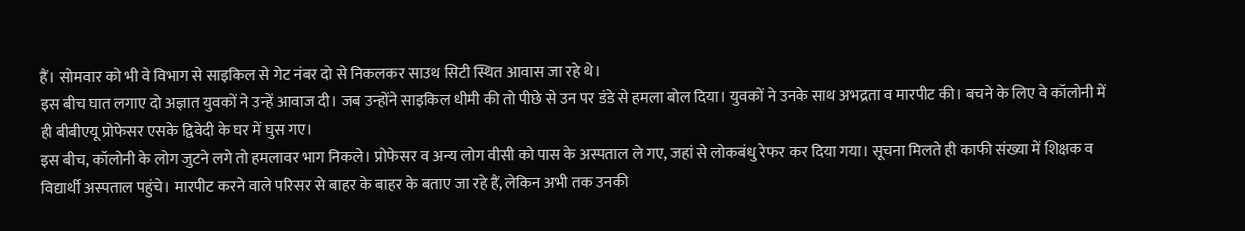हैं। सोमवार को भी वे विभाग से साइकिल से गेट नंबर दो से निकलकर साउथ सिटी स्थित आवास जा रहे थे।
इस बीच घात लगाए दो अज्ञात युवकों ने उन्हें आवाज दी। जब उन्होंने साइकिल धीमी की तो पीछे से उन पर डंडे से हमला बोल दिया। युवकों ने उनके साथ अभद्रता व मारपीट की। बचने के लिए वे कॉलोनी में ही बीबीएयू प्रोफेसर एसके द्विवेदी के घर में घुस गए।
इस बीच, कॉलोनी के लोग जुटने लगे तो हमलावर भाग निकले। प्रोफेसर व अन्य लोग वीसी को पास के अस्पताल ले गए, जहां से लोकबंधु रेफर कर दिया गया। सूचना मिलते ही काफी संख्या में शिक्षक व विद्यार्थी अस्पताल पहुंचे। मारपीट करने वाले परिसर से बाहर के बाहर के बताए जा रहे हैं, लेकिन अभी तक उनकी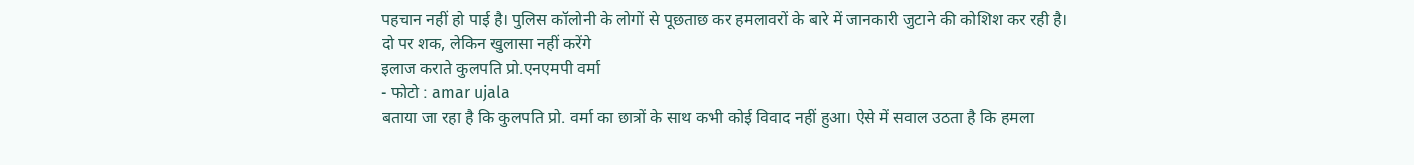पहचान नहीं हो पाई है। पुलिस कॉलोनी के लोगों से पूछताछ कर हमलावरों के बारे में जानकारी जुटाने की कोशिश कर रही है।
दो पर शक, लेकिन खुलासा नहीं करेंगे
इलाज कराते कुलपति प्रो.एनएमपी वर्मा
- फोटो : amar ujala
बताया जा रहा है कि कुलपति प्रो. वर्मा का छात्रों के साथ कभी कोई विवाद नहीं हुआ। ऐसे में सवाल उठता है कि हमला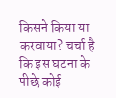किसने किया या करवाया? चर्चा है कि इस घटना के पीछे कोई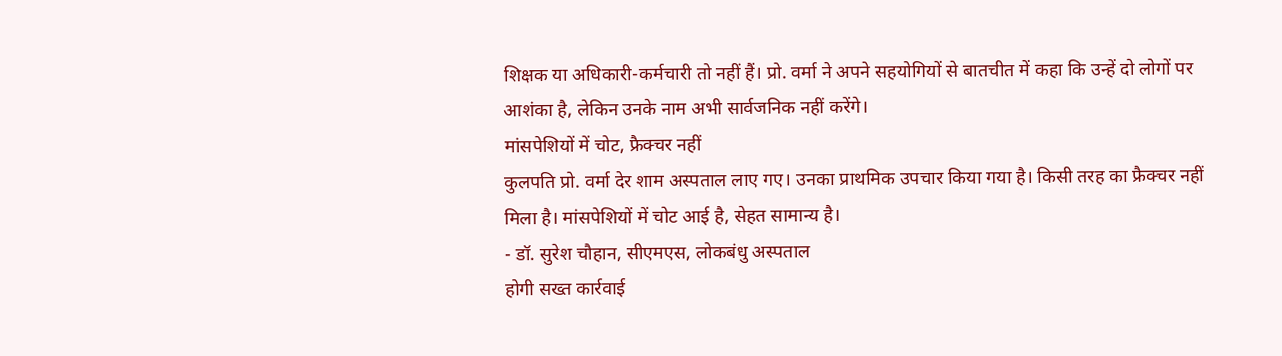शिक्षक या अधिकारी-कर्मचारी तो नहीं हैं। प्रो. वर्मा ने अपने सहयोगियों से बातचीत में कहा कि उन्हें दो लोगों पर आशंका है, लेकिन उनके नाम अभी सार्वजनिक नहीं करेंगे।
मांसपेशियों में चोट, फ्रैक्चर नहीं
कुलपति प्रो. वर्मा देर शाम अस्पताल लाए गए। उनका प्राथमिक उपचार किया गया है। किसी तरह का फ्रैक्चर नहीं मिला है। मांसपेशियों में चोट आई है, सेहत सामान्य है।
- डॉ. सुरेश चौहान, सीएमएस, लोकबंधु अस्पताल
होगी सख्त कार्रवाई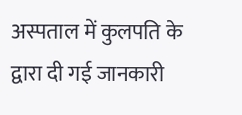अस्पताल में कुलपति के द्वारा दी गई जानकारी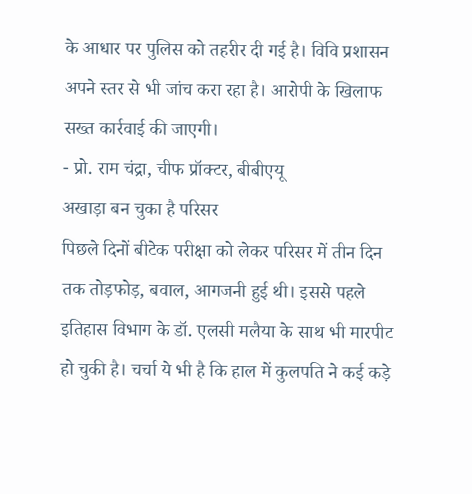के आधार पर पुलिस को तहरीर दी गई है। विवि प्रशासन अपने स्तर से भी जांच करा रहा है। आरोपी के खिलाफ सख्त कार्रवाई की जाएगी।
- प्रो. राम चंद्रा, चीफ प्रॉक्टर, बीबीएयू
अखाड़ा बन चुका है परिसर
पिछले दिनों बीटेक परीक्षा को लेकर परिसर में तीन दिन तक तोड़फोड़, बवाल, आगजनी हुई थी। इससे पहले इतिहास विभाग के डॉ. एलसी मलैया के साथ भी मारपीट हो चुकी है। चर्चा ये भी है कि हाल में कुलपति ने कई कड़े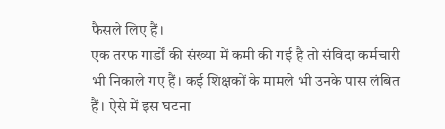फैसले लिए हैं।
एक तरफ गार्डों की संख्या में कमी की गई है तो संविदा कर्मचारी भी निकाले गए हैं। कई शिक्षकों के मामले भी उनके पास लंबित हैं। ऐसे में इस घटना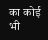का कोई भी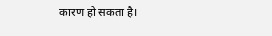कारण हो सकता है।